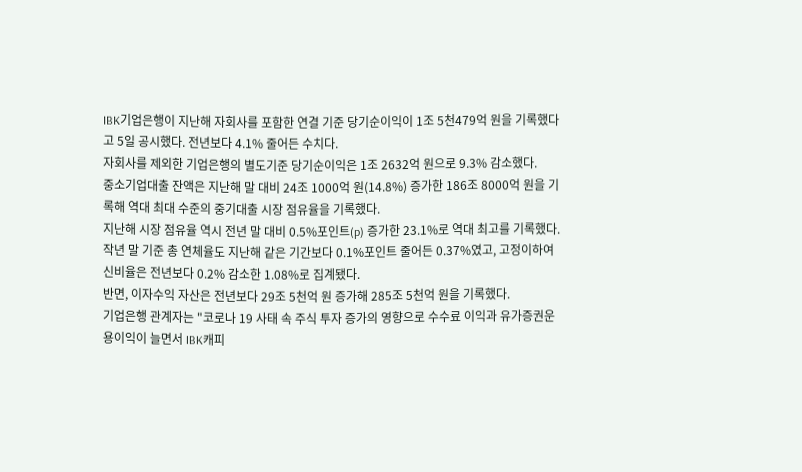IBK기업은행이 지난해 자회사를 포함한 연결 기준 당기순이익이 1조 5천479억 원을 기록했다고 5일 공시했다. 전년보다 4.1% 줄어든 수치다.
자회사를 제외한 기업은행의 별도기준 당기순이익은 1조 2632억 원으로 9.3% 감소했다.
중소기업대출 잔액은 지난해 말 대비 24조 1000억 원(14.8%) 증가한 186조 8000억 원을 기록해 역대 최대 수준의 중기대출 시장 점유율을 기록했다.
지난해 시장 점유율 역시 전년 말 대비 0.5%포인트(p) 증가한 23.1%로 역대 최고를 기록했다. 작년 말 기준 총 연체율도 지난해 같은 기간보다 0.1%포인트 줄어든 0.37%였고, 고정이하여신비율은 전년보다 0.2% 감소한 1.08%로 집계됐다.
반면, 이자수익 자산은 전년보다 29조 5천억 원 증가해 285조 5천억 원을 기록했다.
기업은행 관계자는 "코로나 19 사태 속 주식 투자 증가의 영향으로 수수료 이익과 유가증권운용이익이 늘면서 IBK캐피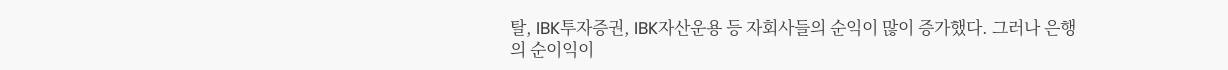탈, IBK투자증권, IBK자산운용 등 자회사들의 순익이 많이 증가했다. 그러나 은행의 순이익이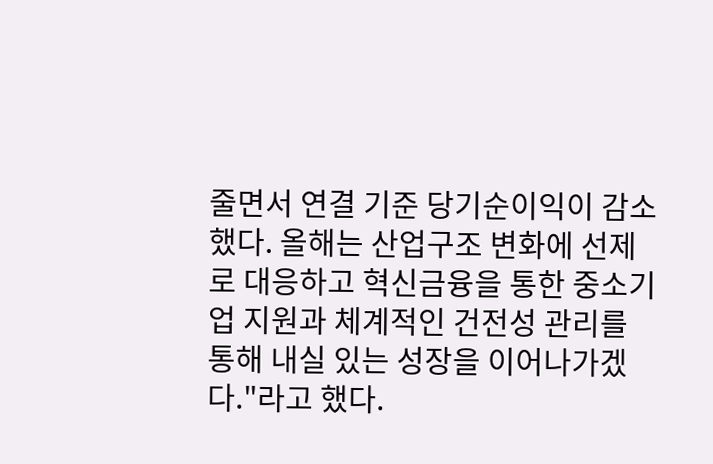줄면서 연결 기준 당기순이익이 감소했다. 올해는 산업구조 변화에 선제로 대응하고 혁신금융을 통한 중소기업 지원과 체계적인 건전성 관리를 통해 내실 있는 성장을 이어나가겠다."라고 했다.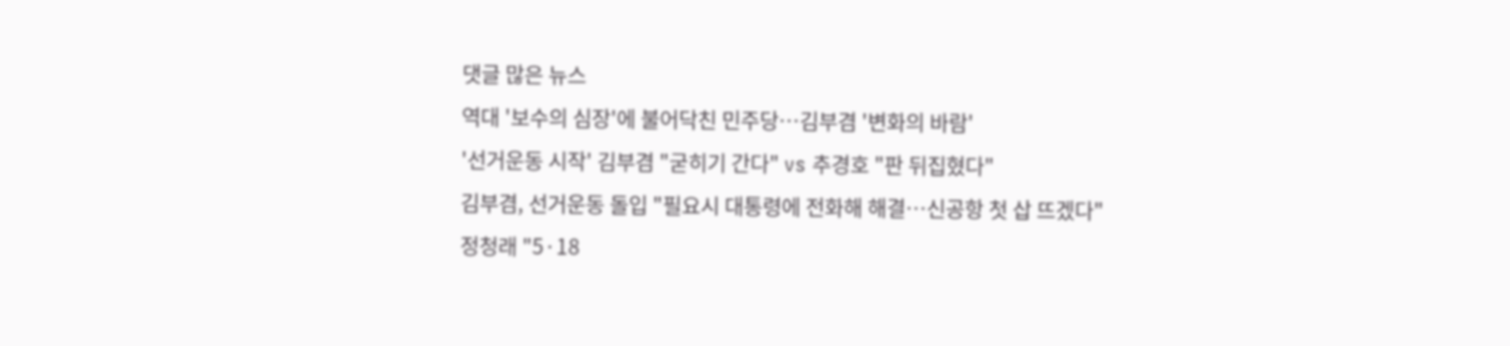댓글 많은 뉴스
역대 '보수의 심장'에 불어닥친 민주당…김부겸 '변화의 바람'
'선거운동 시작' 김부겸 "굳히기 간다" vs 추경호 "판 뒤집혔다"
김부겸, 선거운동 돌입 "필요시 대통령에 전화해 해결…신공항 첫 삽 뜨겠다"
정청래 "5·18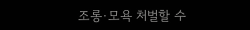조롱·모욕 처벌할 수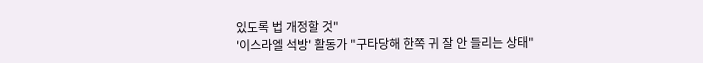있도록 법 개정할 것"
'이스라엘 석방' 활동가 "구타당해 한쪽 귀 잘 안 들리는 상태"